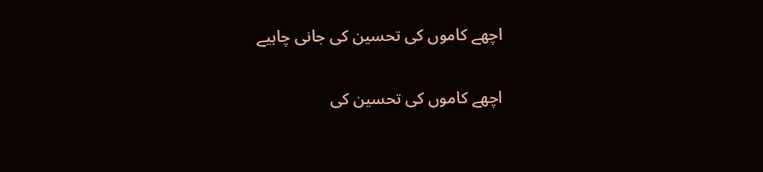اچھے کاموں کی تحسین کی جانی چاہیے

اچھے کاموں کی تحسین کی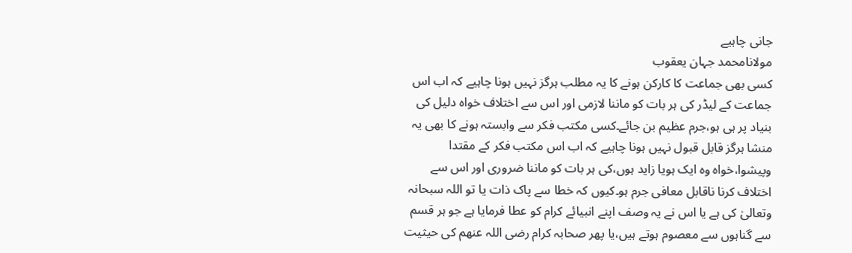جانی چاہیے
مولانامحمد جہان یعقوب
کسی بھی جماعت کا کارکن ہونے کا یہ مطلب ہرگز نہیں ہونا چاہیے کہ اب اس جماعت کے لیڈر کی ہر بات کو ماننا لازمی اور اس سے اختلاف خواہ دلیل کی بنیاد پر ہی ہو،جرم عظیم بن جائے۔کسی مکتب فکر سے وابستہ ہونے کا بھی یہ منشا ہرگز قابل قبول نہیں ہونا چاہیے کہ اب اس مکتب فکر کے مقتدا وپیشوا،خواہ وہ ایک ہویا زاید ہوں،کی ہر بات کو ماننا ضروری اور اس سے اختلاف کرنا ناقابل معافی جرم ہو۔کیوں کہ خطا سے پاک ذات یا تو اللہ سبحانہ وتعالیٰ کی ہے یا اس نے یہ وصف اپنے انبیائے کرام کو عطا فرمایا ہے جو ہر قسم سے گناہوں سے معصوم ہوتے ہیں،یا پھر صحابہ کرام رضی اللہ عنھم کی حیثیت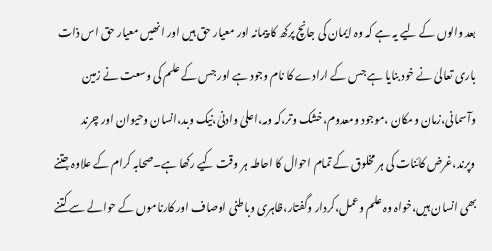بعد والوں کے لیے یہ ہے کہ وہ ایمان کی جانچ پرکھ کا پیمانہ اور معیار حق ہیں اور انھیں معیار حق اس ذات باری تعالیٰ نے خود بنایا ہے جس کے ارادے کا نام وجود ہے اور جس کے علم کی وسعت نے زمین وآسمانی،زمان ومکان ،موجود ومعدوم،خشک وتر،کہ ومہ،اعلیٰ وادنیٰ،نیک وبد،انسان وحیوان اور چرند وپرند،غرض کائنات کی ہر مخلوق کے تمام احوال کا احاطہ ہر وقت کیے رکھا ہے۔صحابہ کرام کے علاوہ جتنے بھی انسان ہیں،خواہ وہ علم وعمل،کردار وگفتار،ظاہری وباطنی اوصاف اور کارناموں کے حوالے سے کتنے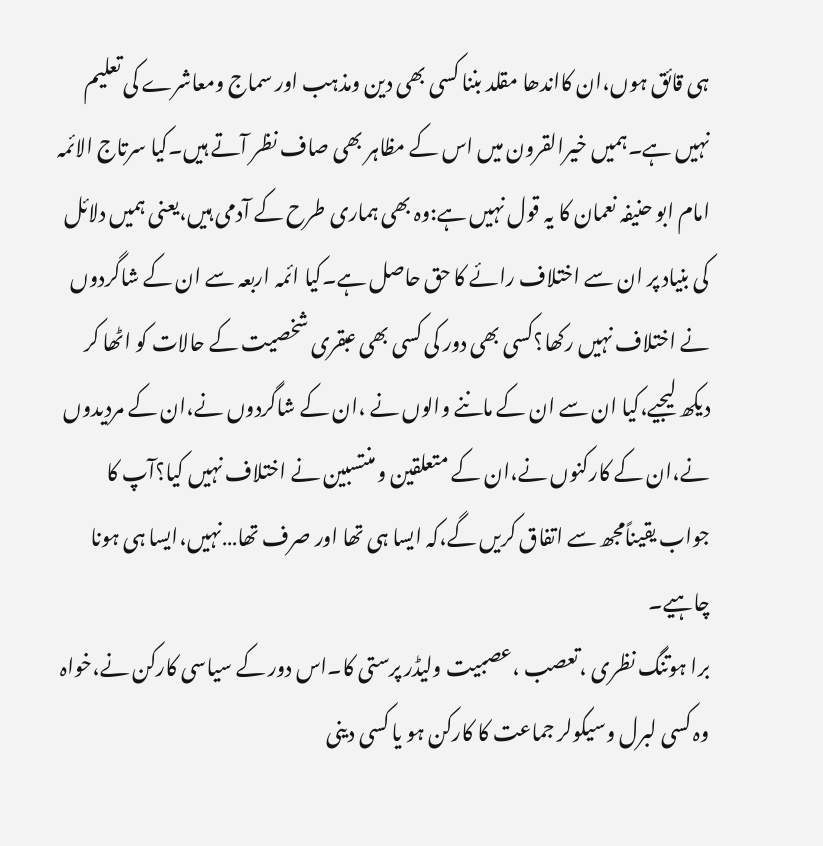ہی قائق ہوں،ان کااندھا مقلد بننا کسی بھی دین ومذہب اور سماج ومعاشرے کی تعلیم نہیں ہے۔ہمیں خیرالقرون میں اس کے مظاہر بھی صاف نظر آتے ہیں۔کیا سرتاج الائمہ امام ابو حنیفہ نعمان کا یہ قول نہیں ہے:وہ بھی ہماری طرح کے آدمی ہیں،یعنی ہمیں دلائل کی بنیاد پر ان سے اختلاف رائے کا حق حاصل ہے۔کیا ائمہ اربعہ سے ان کے شاگردوں نے اختلاف نہیں رکھا؟کسی بھی دور کی کسی بھی عبقری شخصیت کے حالات کو اٹھا کر دیکھ لیجیے،کیا ان سے ان کے ماننے والوں نے ،ان کے شاگردوں نے،ان کے مردیدوں نے،ان کے کارکنوں نے،ان کے متعلقین و منتسبین نے اختلاف نہیں کیا؟آپ کا جواب یقیناًمجھ سے اتفاق کریں گے،کہ ایسا ہی تھا اور صرف تھا…نہیں،ایسا ہی ہونا چاہیے۔
برا ہوتنگ نظری ،تعصب ،عصبیت ولیڈر پرستی کا۔اس دور کے سیاسی کارکن نے،خواہ وہ کسی لبرل وسیکولر جماعت کا کارکن ہو یا کسی دینی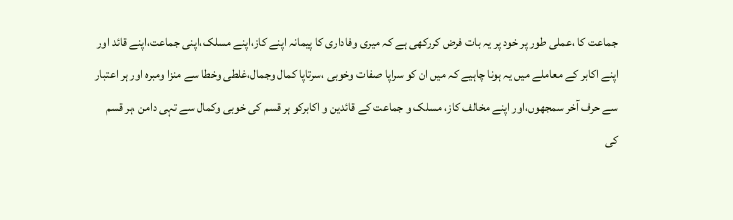جماعت کا ،عملی طور پر خود پر یہ بات فرض کررکھی ہے کہ میری وفاداری کا پیمانہ اپنے کاز،اپنے مسلک،اپنی جماعت،اپنے قائد اور اپنے اکابر کے معاملے میں یہ ہونا چاہیے کہ میں ان کو سراپا صفات وخوبی ،سرتاپا کمال وجمال،غلطی وخطا سے منزا ومبرہ اور ہر اعتبار سے حرف آخر سمجھوں،اور اپنے مخالف کاز، مسلک و جماعت کے قائدین و اکابرکو ہر قسم کی خوبی وکمال سے تہی دامن ،ہر قسم کی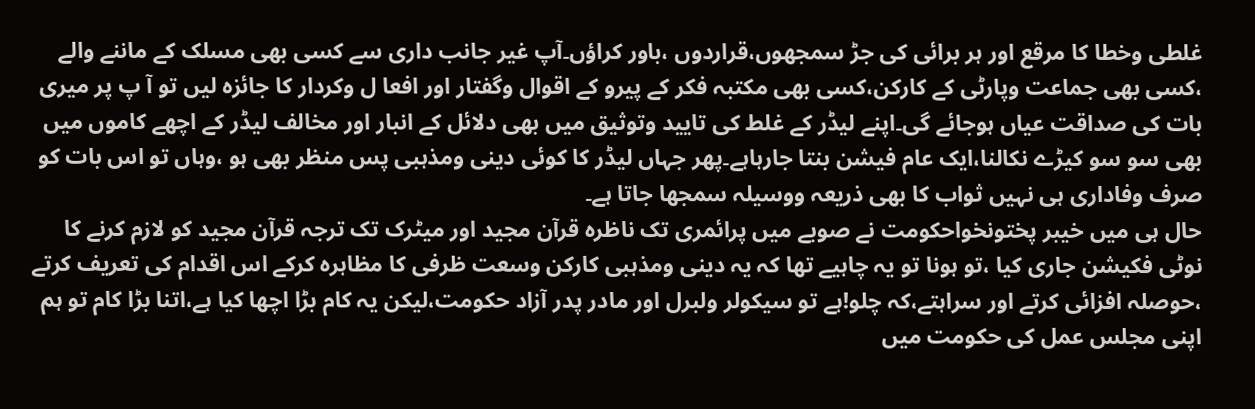غلطی وخطا کا مرقع اور ہر برائی کی جڑ سمجھوں،قراردوں ،باور کراؤں۔آپ غیر جانب داری سے کسی بھی مسلک کے ماننے والے ،کسی بھی جماعت وپارٹی کے کارکن،کسی بھی مکتبہ فکر کے پیرو کے اقوال وگفتار اور افعا ل وکردار کا جائزہ لیں تو آ پ پر میری بات کی صداقت عیاں ہوجائے گی۔اپنے لیڈر کے غلط کی تایید وتوثیق میں بھی دلائل کے انبار اور مخالف لیڈر کے اچھے کاموں میں بھی سو سو کیڑے نکالنا،ایک عام فیشن بنتا جارہاہے۔پھر جہاں لیڈر کا کوئی دینی ومذہبی پس منظر بھی ہو ،وہاں تو اس بات کو صرف وفاداری ہی نہیں ثواب کا بھی ذریعہ ووسیلہ سمجھا جاتا ہے۔
حال ہی میں خیبر پختونخواحکومت نے صوبے میں پرائمری تک ناظرہ قرآن مجید اور میٹرک تک ترجہ قرآن مجید کو لازم کرنے کا نوٹی فکیشن جاری کیا ،تو ہونا تو یہ چاہیے تھا کہ یہ دینی ومذہبی کارکن وسعت ظرفی کا مظاہرہ کرکے اس اقدام کی تعریف کرتے ،حوصلہ افزائی کرتے اور سراہتے،کہ چلو!ہے تو سیکولر ولبرل اور مادر پدر آزاد حکومت،لیکن یہ کام بڑا اچھا کیا ہے،اتنا بڑا کام تو ہم اپنی مجلس عمل کی حکومت میں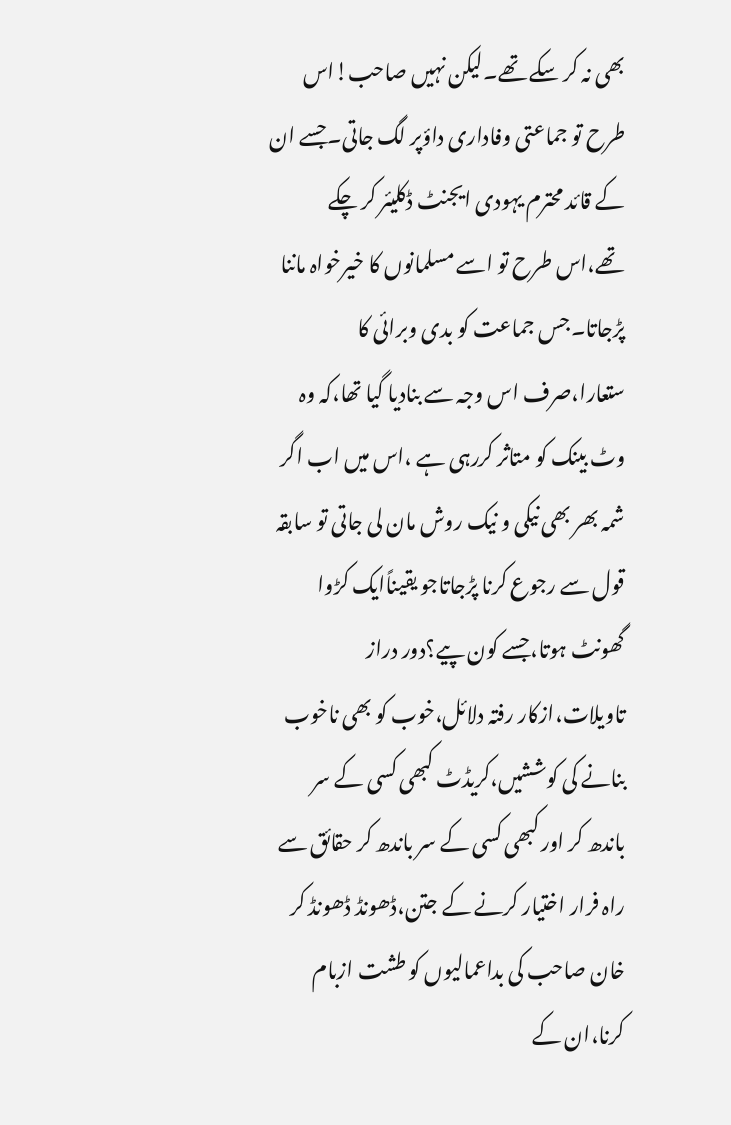بھی نہ کر سکے تھے۔لیکن نہیں صاحب!اس طرح تو جماعتی وفاداری داؤپر لگ جاتی۔جسے ان کے قائد محترم یہودی ایجنٹ ڈکلیئر کر چکے تھے،اس طرح تو اسے مسلمانوں کا خیرخواہ ماننا پڑجاتا۔جس جماعت کو بدی وبرائی کا ستعارا،صرف اس وجہ سے بنادیا گیا تھا،کہ وہ وٹ بینک کو متاثر کررہی ہے ،اس میں اب اگر شمہ بھر بھی نیکی و نیک روش مان لی جاتی تو سابقہ قول سے رجوع کرنا پڑجاتاجو یقیناًایک کڑوا گھونٹ ہوتا،جسے کون پیے؟دور دراز تاویلات،ازکار رفتہ دلائل،خوب کو بھی ناخوب بنانے کی کوششیں،کریڈٹ کبھی کسی کے سر باندھ کر اور کبھی کسی کے سر باندھ کر حقائق سے راہ فرار اختیار کرنے کے جتن،ڈھونڈ ڈھونڈ کر خان صاحب کی بداعمالیوں کو طشت ازبام کرنا،ان کے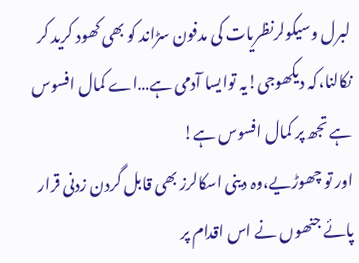لبرل وسیکولرنظریات کی مدفون سڑاند کو بھی کھود کرید کر نکالنا،کہ دیکھوجی!یہ توایسا آدمی ہے…اے کمال افسوس ہے تجھ پر کمال افسوس ہے!
اور تو چھوڑیے،وہ دینی اسکالرز بھی قابل گردن زدنی قرار پائے جنھوں نے اس اقدام پر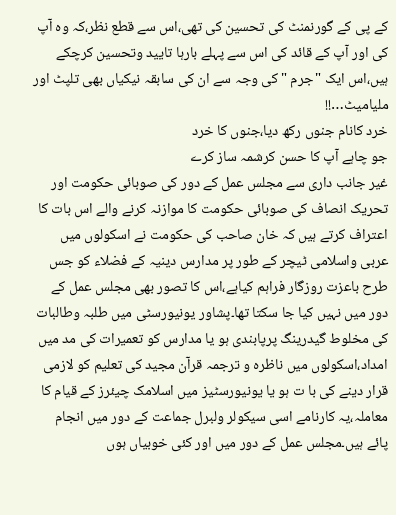کے پی کے گورنمنٹ کی تحسین کی تھی،اس سے قطع نظر،کہ وہ آپ کی اور آپ کے قائد کی اس سے پہلے بارہا تایید وتحسین کرچکے ہیں،اس ایک "جرم "کی وجہ سے ان کی سابقہ نیکیاں بھی تلپٹ اور ملیامیٹ…!!
خرد کانام جنوں رکھ دیا،جنوں کا خرد
جو چاہے آپ کا حسن کرشمہ ساز کرے
غیر جانب داری سے مجلس عمل کے دور کی صوبائی حکومت اور تحریک انصاف کی صوبائی حکومت کا موازنہ کرنے والے اس بات کا اعتراف کرتے ہیں کہ خان صاحب کی حکومت نے اسکولوں میں عربی واسلامی ٹیچر کے طور پر مدارس دینیہ کے فضلاء کو جس طرح باعزت روزگار فراہم کیاہے،اس کا تصور بھی مجلس عمل کے دور میں نہیں کیا جا سکتا تھا۔پشاور یونیورسٹی میں طلبہ وطالبات کی مخلوط گیدرینگ پرپابندی ہو یا مدارس کو تعمیرات کی مد میں امداد،اسکولوں میں ناظرہ و ترجمہ قرآن مجید کی تعلیم کو لازمی قرار دینے کی با ت ہو یا یونیورسٹیز میں اسلامک چیئرز کے قیام کا معاملہ،یہ کارنامے اسی سیکولر ولبرل جماعت کے دور میں انجام پائے ہیں۔مجلس عمل کے دور میں اور کئی خوبیاں ہوں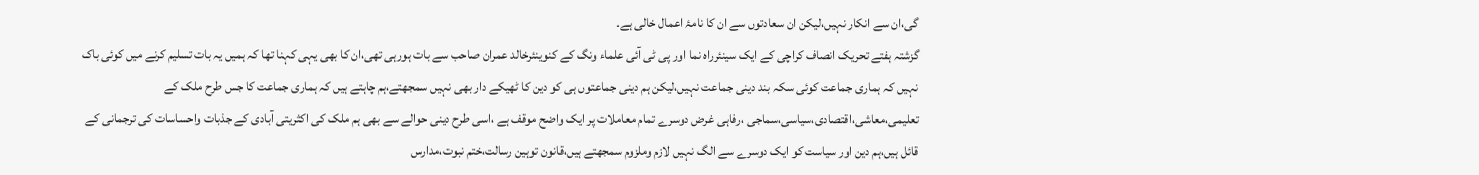گی،ان سے انکار نہیں،لیکن ان سعادتوں سے ان کا نامۂ اعمال خالی ہے۔
گزشتہ ہفتے تحریک انصاف کراچی کے ایک سینئرراہ نما اور پی ٹی آئی علماء ونگ کے کنوینئرخالد عمران صاحب سے بات ہورہی تھی،ان کا بھی یہی کہنا تھا کہ ہمیں یہ بات تسلیم کرنے میں کوئی باک نہیں کہ ہماری جماعت کوئی سکہ بند دینی جماعت نہیں،لیکن ہم دینی جماعتوں ہی کو دین کا ٹھیکے دار بھی نہیں سمجھتے،ہم چاہتے ہیں کہ ہماری جماعت کا جس طرح ملک کے تعلیمی،معاشی،اقتصادی،سیاسی،سماجی ،رفاہی غرض دوسرے تمام معاملات پر ایک واضح موقف ہے ،اسی طرح دینی حوالے سے بھی ہم ملک کی اکثریتی آبادی کے جذبات واحساسات کی ترجمانی کے قائل ہیں،ہم دین اور سیاست کو ایک دوسرے سے الگ نہیں لازم وملزوم سمجھتے ہیں،قانون توہین رسالت،ختم نبوت،مدارس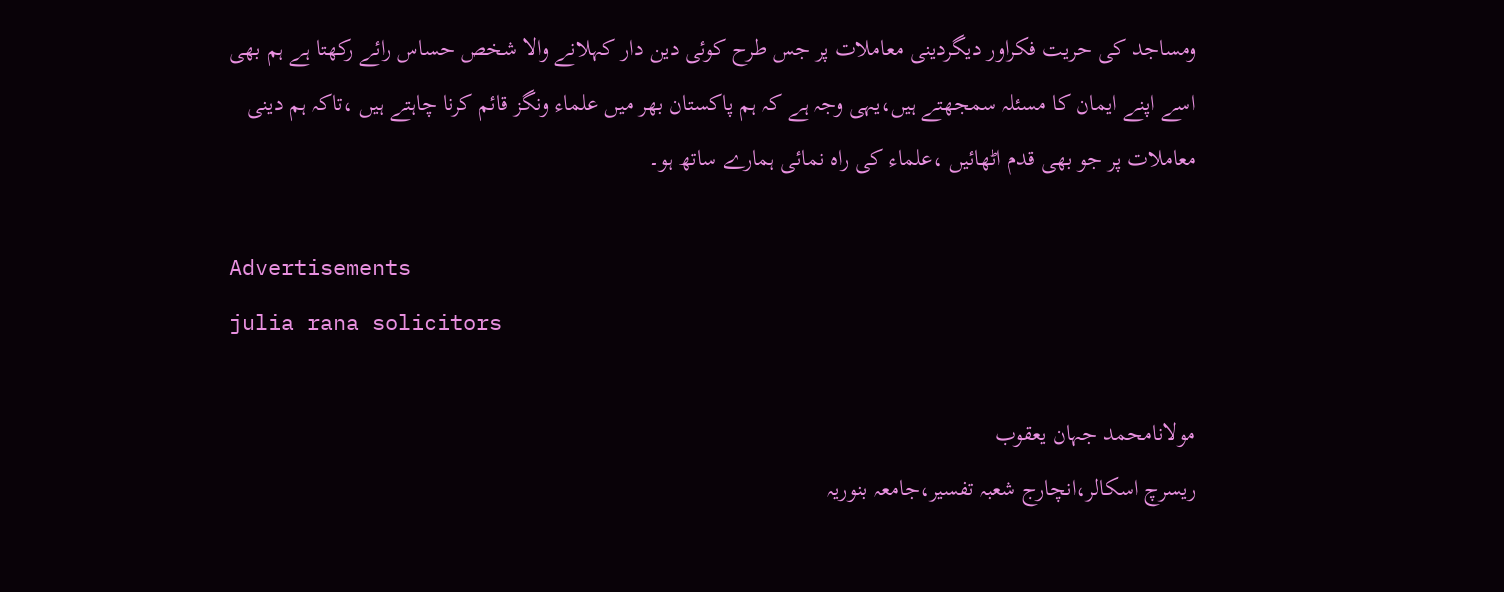ومساجد کی حریت فکراور دیگردینی معاملات پر جس طرح کوئی دین دار کہلانے والا شخص حساس رائے رکھتا ہے ہم بھی اسے اپنے ایمان کا مسئلہ سمجھتے ہیں،یہی وجہ ہے کہ ہم پاکستان بھر میں علماء ونگز قائم کرنا چاہتے ہیں ،تاکہ ہم دینی معاملات پر جو بھی قدم اٹھائیں ،علماء کی راہ نمائی ہمارے ساتھ ہو۔

Advertisements
julia rana solicitors

مولانامحمد جہان یعقوب
ریسرچ اسکالر،انچارج شعبہ تفسیر،جامعہ بنوریہ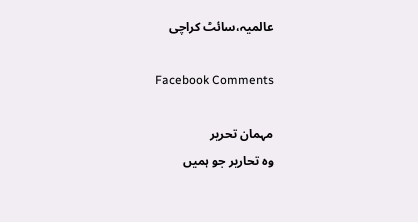عالمیہ،سائٹ کراچی

Facebook Comments

مہمان تحریر
وہ تحاریر جو ہمیں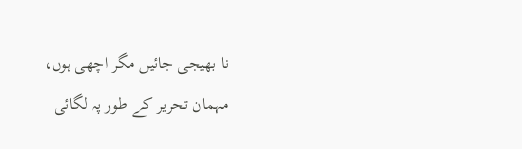نا بھیجی جائیں مگر اچھی ہوں، مہمان تحریر کے طور پہ لگائی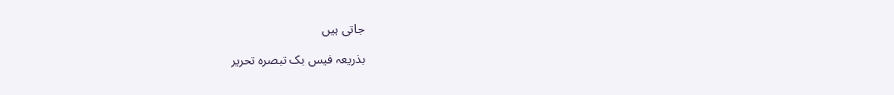جاتی ہیں

بذریعہ فیس بک تبصرہ تحریر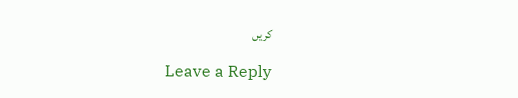کریں

Leave a Reply